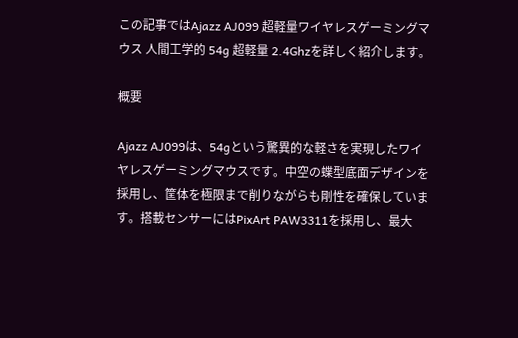この記事ではAjazz AJ099 超軽量ワイヤレスゲーミングマウス 人間工学的 54g 超軽量 2.4Ghzを詳しく紹介します。

概要

Ajazz AJ099は、54gという驚異的な軽さを実現したワイヤレスゲーミングマウスです。中空の蝶型底面デザインを採用し、筐体を極限まで削りながらも剛性を確保しています。搭載センサーにはPixArt PAW3311を採用し、最大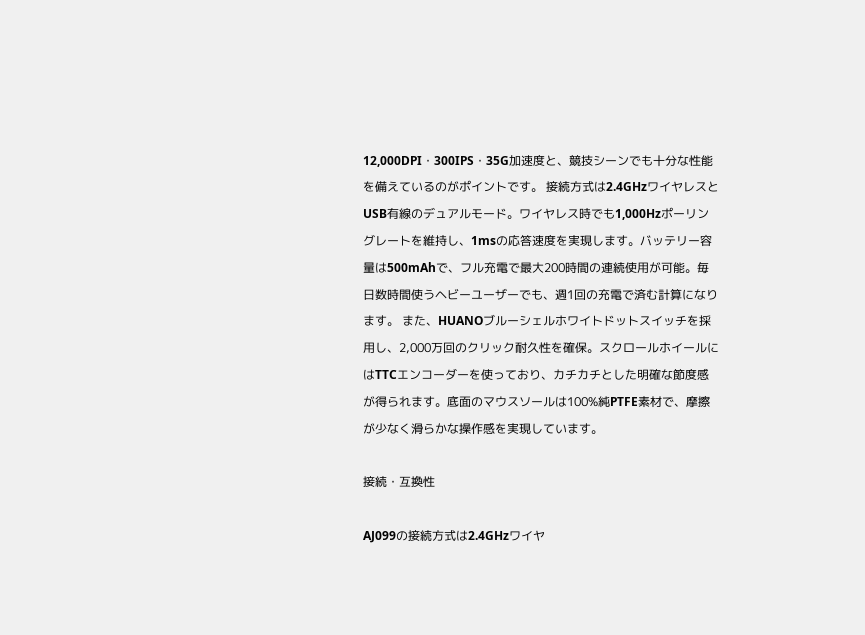12,000DPI・300IPS・35G加速度と、競技シーンでも十分な性能を備えているのがポイントです。 接続方式は2.4GHzワイヤレスとUSB有線のデュアルモード。ワイヤレス時でも1,000Hzポーリングレートを維持し、1msの応答速度を実現します。バッテリー容量は500mAhで、フル充電で最大200時間の連続使用が可能。毎日数時間使うヘビーユーザーでも、週1回の充電で済む計算になります。 また、HUANOブルーシェルホワイトドットスイッチを採用し、2,000万回のクリック耐久性を確保。スクロールホイールにはTTCエンコーダーを使っており、カチカチとした明確な節度感が得られます。底面のマウスソールは100%純PTFE素材で、摩擦が少なく滑らかな操作感を実現しています。

接続・互換性

AJ099の接続方式は2.4GHzワイヤ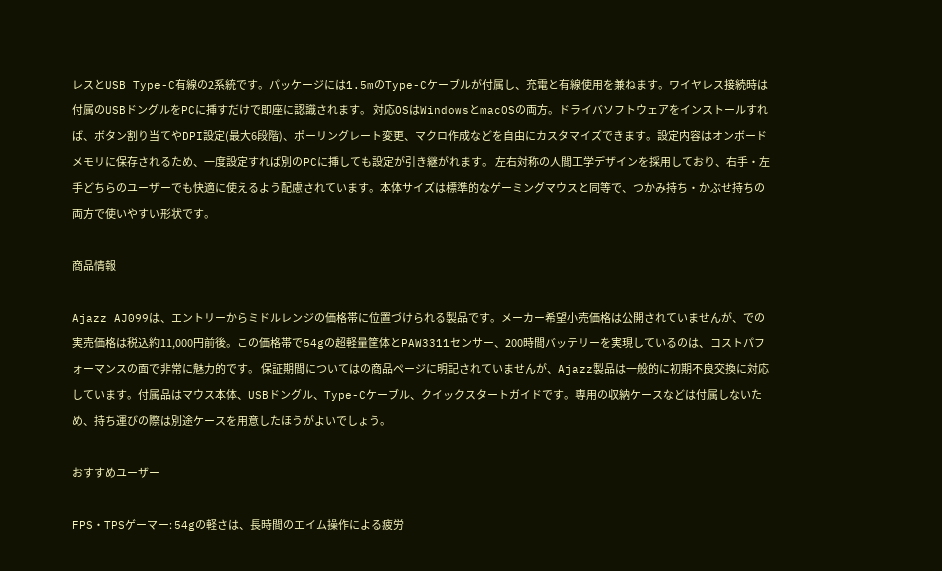レスとUSB Type-C有線の2系統です。パッケージには1.5mのType-Cケーブルが付属し、充電と有線使用を兼ねます。ワイヤレス接続時は付属のUSBドングルをPCに挿すだけで即座に認識されます。 対応OSはWindowsとmacOSの両方。ドライバソフトウェアをインストールすれば、ボタン割り当てやDPI設定(最大6段階)、ポーリングレート変更、マクロ作成などを自由にカスタマイズできます。設定内容はオンボードメモリに保存されるため、一度設定すれば別のPCに挿しても設定が引き継がれます。 左右対称の人間工学デザインを採用しており、右手・左手どちらのユーザーでも快適に使えるよう配慮されています。本体サイズは標準的なゲーミングマウスと同等で、つかみ持ち・かぶせ持ちの両方で使いやすい形状です。

商品情報

Ajazz AJ099は、エントリーからミドルレンジの価格帯に位置づけられる製品です。メーカー希望小売価格は公開されていませんが、での実売価格は税込約11,000円前後。この価格帯で54gの超軽量筐体とPAW3311センサー、200時間バッテリーを実現しているのは、コストパフォーマンスの面で非常に魅力的です。 保証期間についてはの商品ページに明記されていませんが、Ajazz製品は一般的に初期不良交換に対応しています。付属品はマウス本体、USBドングル、Type-Cケーブル、クイックスタートガイドです。専用の収納ケースなどは付属しないため、持ち運びの際は別途ケースを用意したほうがよいでしょう。

おすすめユーザー

FPS・TPSゲーマー: 54gの軽さは、長時間のエイム操作による疲労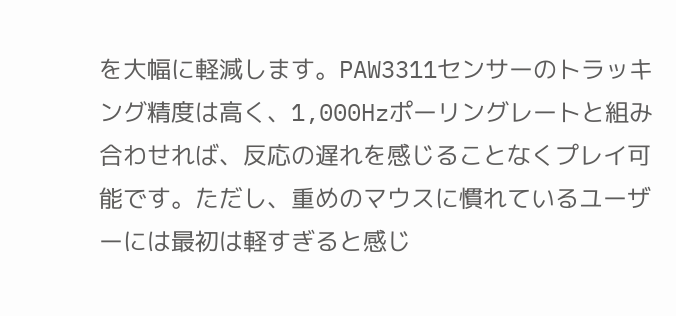を大幅に軽減します。PAW3311センサーのトラッキング精度は高く、1,000Hzポーリングレートと組み合わせれば、反応の遅れを感じることなくプレイ可能です。ただし、重めのマウスに慣れているユーザーには最初は軽すぎると感じ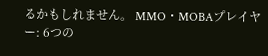るかもしれません。 MMO・MOBAプレイヤー: 6つの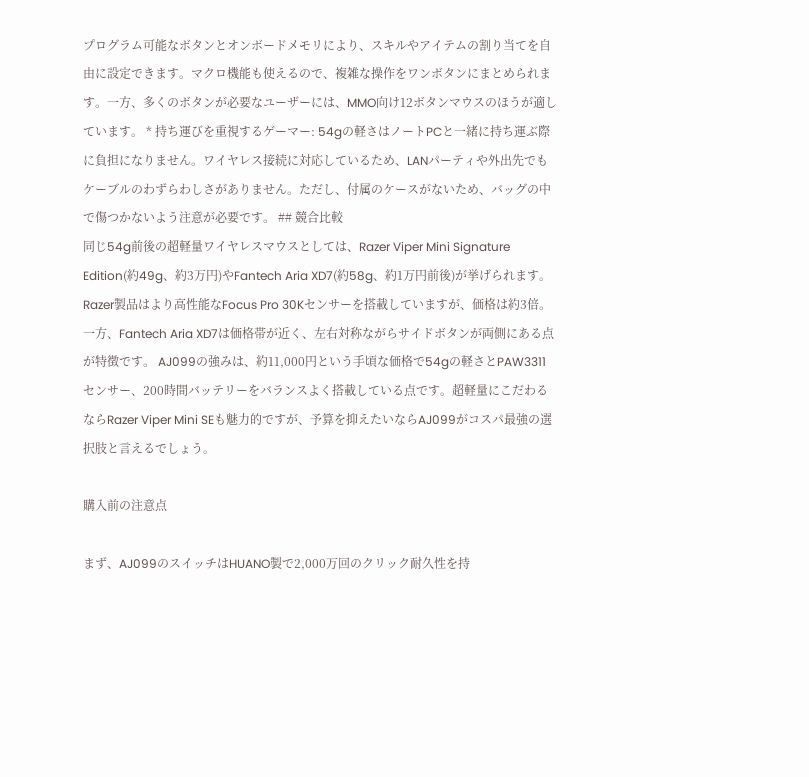プログラム可能なボタンとオンボードメモリにより、スキルやアイテムの割り当てを自由に設定できます。マクロ機能も使えるので、複雑な操作をワンボタンにまとめられます。一方、多くのボタンが必要なユーザーには、MMO向け12ボタンマウスのほうが適しています。 * 持ち運びを重視するゲーマー: 54gの軽さはノートPCと一緒に持ち運ぶ際に負担になりません。ワイヤレス接続に対応しているため、LANパーティや外出先でもケーブルのわずらわしさがありません。ただし、付属のケースがないため、バッグの中で傷つかないよう注意が必要です。 ## 競合比較
同じ54g前後の超軽量ワイヤレスマウスとしては、Razer Viper Mini Signature Edition(約49g、約3万円)やFantech Aria XD7(約58g、約1万円前後)が挙げられます。Razer製品はより高性能なFocus Pro 30Kセンサーを搭載していますが、価格は約3倍。一方、Fantech Aria XD7は価格帯が近く、左右対称ながらサイドボタンが両側にある点が特徴です。 AJ099の強みは、約11,000円という手頃な価格で54gの軽さとPAW3311センサー、200時間バッテリーをバランスよく搭載している点です。超軽量にこだわるならRazer Viper Mini SEも魅力的ですが、予算を抑えたいならAJ099がコスパ最強の選択肢と言えるでしょう。

購入前の注意点

まず、AJ099のスイッチはHUANO製で2,000万回のクリック耐久性を持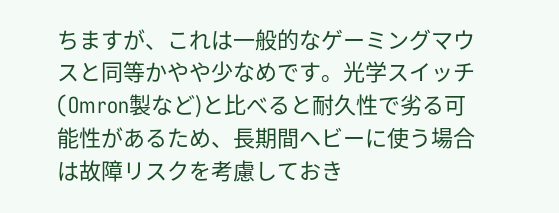ちますが、これは一般的なゲーミングマウスと同等かやや少なめです。光学スイッチ(Omron製など)と比べると耐久性で劣る可能性があるため、長期間ヘビーに使う場合は故障リスクを考慮しておき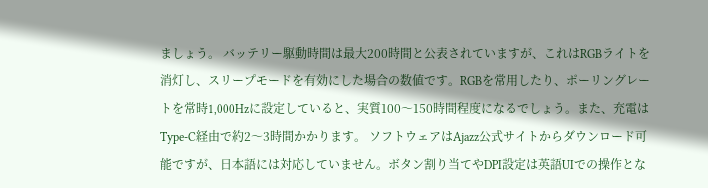ましょう。 バッテリー駆動時間は最大200時間と公表されていますが、これはRGBライトを消灯し、スリープモードを有効にした場合の数値です。RGBを常用したり、ポーリングレートを常時1,000Hzに設定していると、実質100〜150時間程度になるでしょう。また、充電はType-C経由で約2〜3時間かかります。 ソフトウェアはAjazz公式サイトからダウンロード可能ですが、日本語には対応していません。ボタン割り当てやDPI設定は英語UIでの操作とな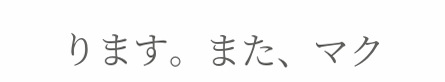ります。また、マク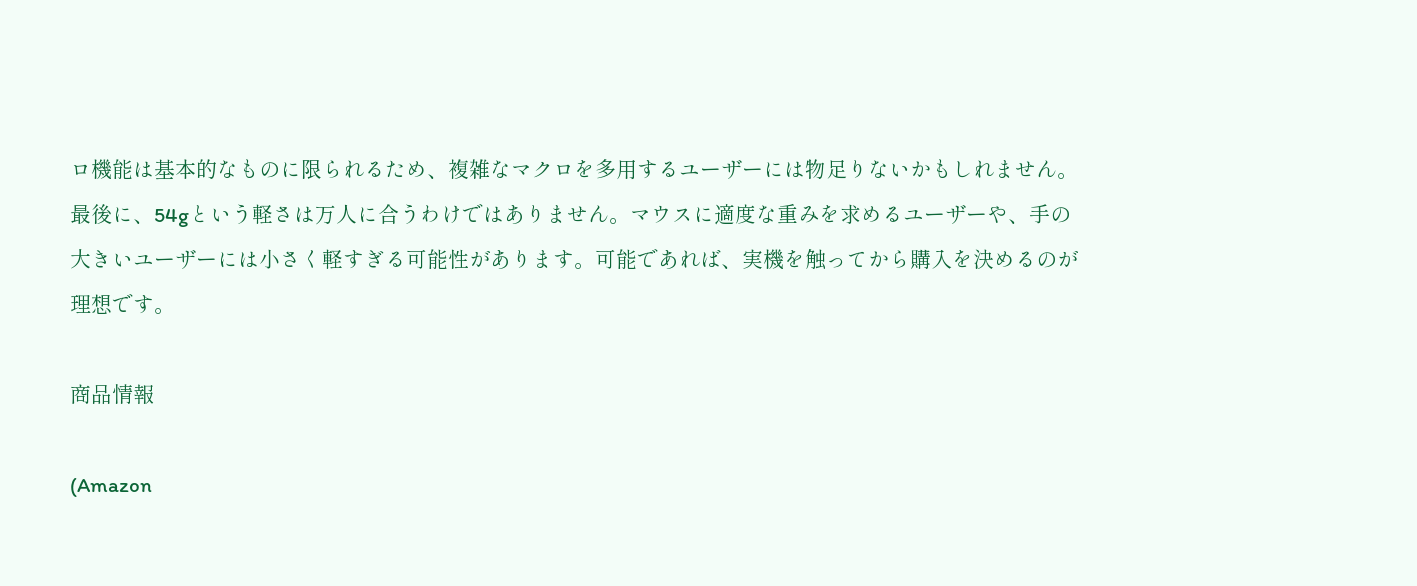ロ機能は基本的なものに限られるため、複雑なマクロを多用するユーザーには物足りないかもしれません。 最後に、54gという軽さは万人に合うわけではありません。マウスに適度な重みを求めるユーザーや、手の大きいユーザーには小さく軽すぎる可能性があります。可能であれば、実機を触ってから購入を決めるのが理想です。

商品情報

(Amazon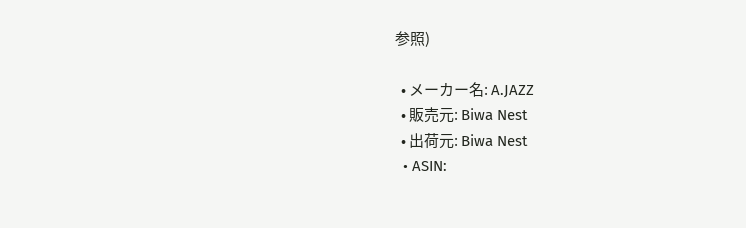参照)

  • メーカー名: A.JAZZ
  • 販売元: Biwa Nest
  • 出荷元: Biwa Nest
  • ASIN: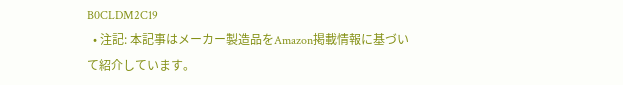B0CLDM2C19
  • 注記: 本記事はメーカー製造品をAmazon掲載情報に基づいて紹介しています。